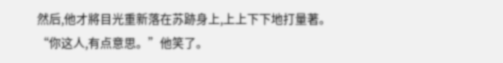然后,他才將目光重新落在苏跡身上,上上下下地打量著。
“你这人,有点意思。”他笑了。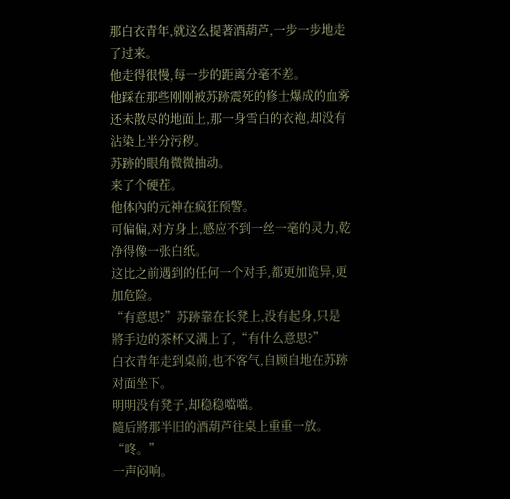那白衣青年,就这么提著酒葫芦,一步一步地走了过来。
他走得很慢,每一步的距离分毫不差。
他踩在那些刚刚被苏跡震死的修士爆成的血雾还未散尽的地面上,那一身雪白的衣袍,却没有沾染上半分污秽。
苏跡的眼角微微抽动。
来了个硬茬。
他体內的元神在疯狂预警。
可偏偏,对方身上,感应不到一丝一毫的灵力,乾净得像一张白纸。
这比之前遇到的任何一个对手,都更加诡异,更加危险。
“有意思?”苏跡靠在长凳上,没有起身,只是將手边的茶杯又满上了,“有什么意思?”
白衣青年走到桌前,也不客气,自顾自地在苏跡对面坐下。
明明没有凳子,却稳稳噹噹。
隨后將那半旧的酒葫芦往桌上重重一放。
“咚。”
一声闷响。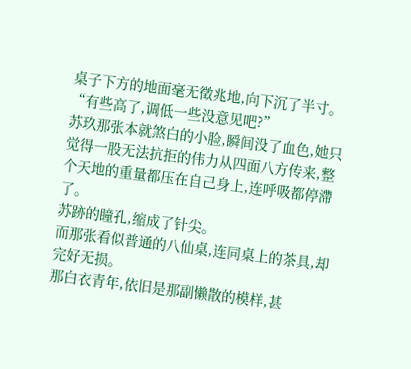桌子下方的地面毫无徵兆地,向下沉了半寸。
“有些高了,调低一些没意见吧?”
苏玖那张本就煞白的小脸,瞬间没了血色,她只觉得一股无法抗拒的伟力从四面八方传来,整个天地的重量都压在自己身上,连呼吸都停滯了。
苏跡的瞳孔,缩成了针尖。
而那张看似普通的八仙桌,连同桌上的茶具,却完好无损。
那白衣青年,依旧是那副懒散的模样,甚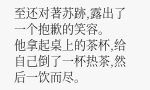至还对著苏跡,露出了一个抱歉的笑容。
他拿起桌上的茶杯,给自己倒了一杯热茶,然后一饮而尽。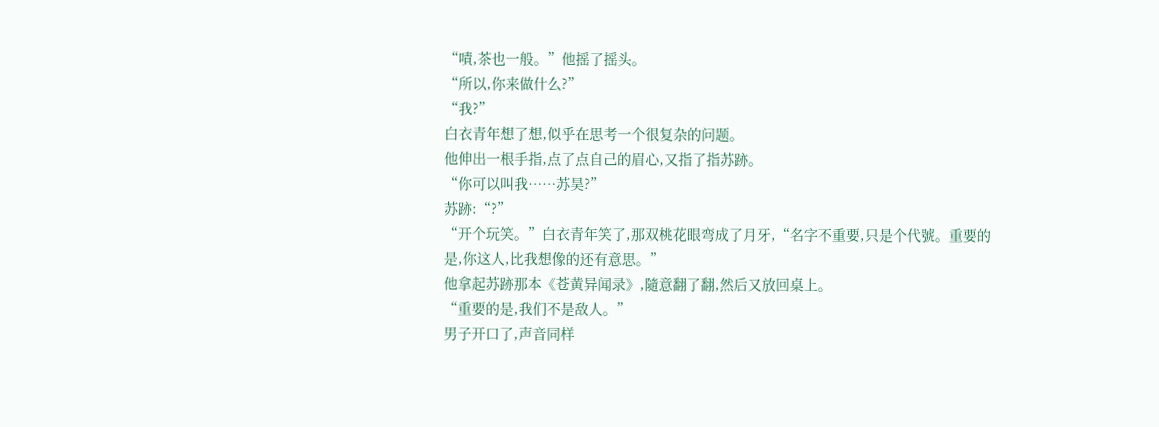“嘖,茶也一般。”他摇了摇头。
“所以,你来做什么?”
“我?”
白衣青年想了想,似乎在思考一个很复杂的问题。
他伸出一根手指,点了点自己的眉心,又指了指苏跡。
“你可以叫我……苏昊?”
苏跡:“?”
“开个玩笑。”白衣青年笑了,那双桃花眼弯成了月牙,“名字不重要,只是个代號。重要的是,你这人,比我想像的还有意思。”
他拿起苏跡那本《苍黄异闻录》,隨意翻了翻,然后又放回桌上。
“重要的是,我们不是敌人。”
男子开口了,声音同样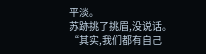平淡。
苏跡挑了挑眉,没说话。
“其实,我们都有自己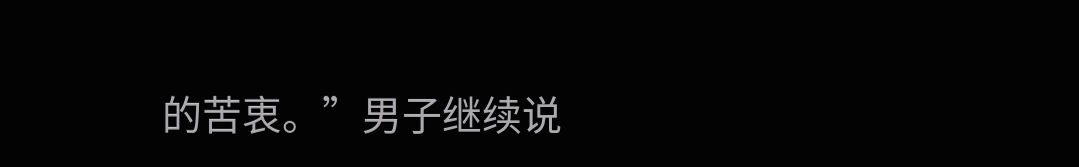的苦衷。”男子继续说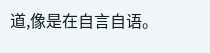道,像是在自言自语。